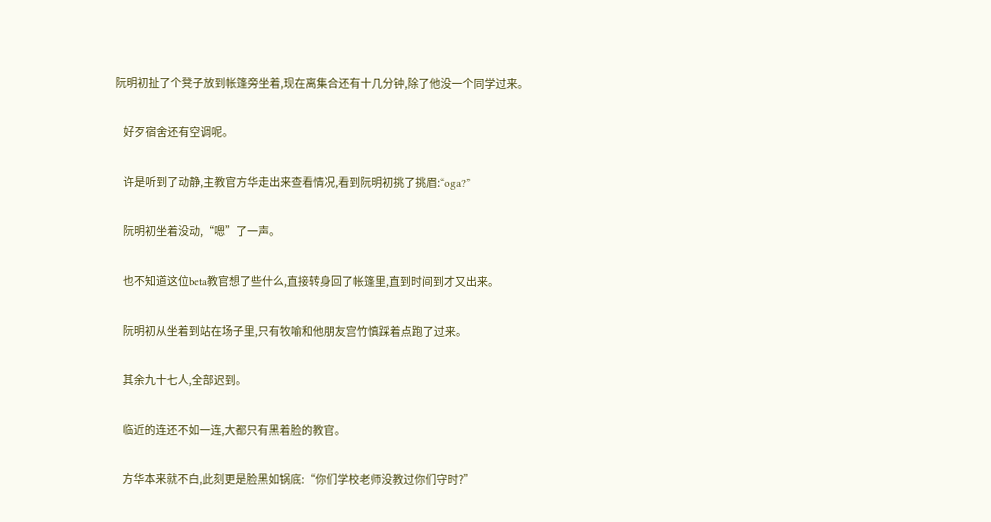阮明初扯了个凳子放到帐篷旁坐着,现在离集合还有十几分钟,除了他没一个同学过来。

    好歹宿舍还有空调呢。

    许是听到了动静,主教官方华走出来查看情况,看到阮明初挑了挑眉:“oga?”

    阮明初坐着没动,“嗯”了一声。

    也不知道这位beta教官想了些什么,直接转身回了帐篷里,直到时间到才又出来。

    阮明初从坐着到站在场子里,只有牧喻和他朋友宫竹慎踩着点跑了过来。

    其余九十七人,全部迟到。

    临近的连还不如一连,大都只有黑着脸的教官。

    方华本来就不白,此刻更是脸黑如锅底:“你们学校老师没教过你们守时?”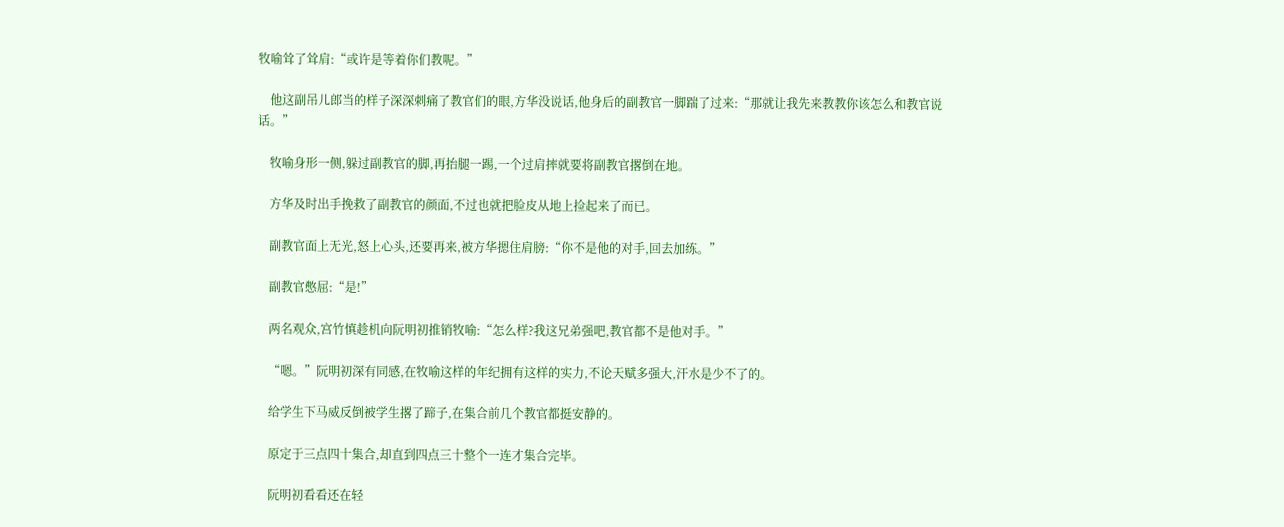牧喻耸了耸肩:“或许是等着你们教呢。”

    他这副吊儿郎当的样子深深刺痛了教官们的眼,方华没说话,他身后的副教官一脚踹了过来:“那就让我先来教教你该怎么和教官说话。”

    牧喻身形一侧,躲过副教官的脚,再抬腿一踢,一个过肩摔就要将副教官撂倒在地。

    方华及时出手挽救了副教官的颜面,不过也就把脸皮从地上捡起来了而已。

    副教官面上无光,怒上心头,还要再来,被方华摁住肩膀:“你不是他的对手,回去加练。”

    副教官憋屈:“是!”

    两名观众,宫竹慎趁机向阮明初推销牧喻:“怎么样?我这兄弟强吧,教官都不是他对手。”

    “嗯。”阮明初深有同感,在牧喻这样的年纪拥有这样的实力,不论天赋多强大,汗水是少不了的。

    给学生下马威反倒被学生撂了蹄子,在集合前几个教官都挺安静的。

    原定于三点四十集合,却直到四点三十整个一连才集合完毕。

    阮明初看看还在轻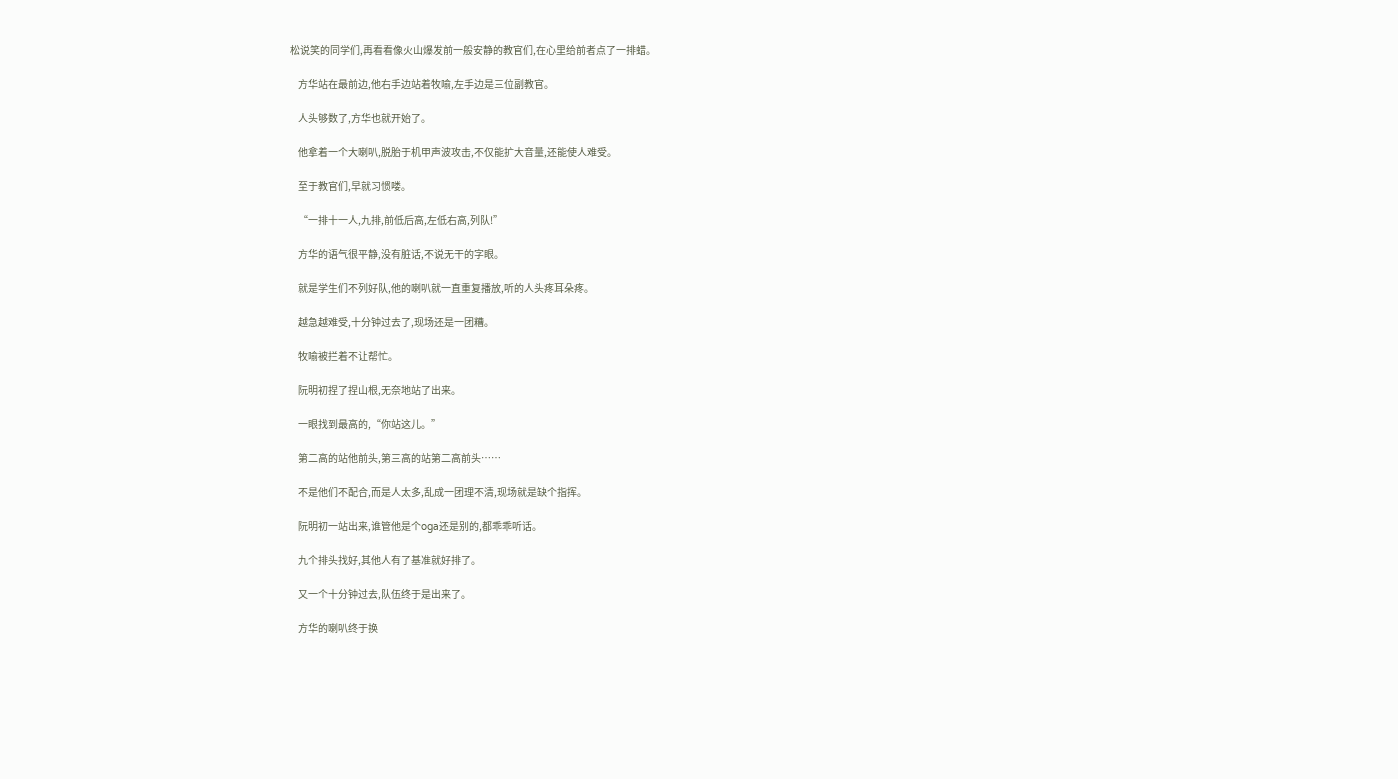松说笑的同学们,再看看像火山爆发前一般安静的教官们,在心里给前者点了一排蜡。

    方华站在最前边,他右手边站着牧喻,左手边是三位副教官。

    人头够数了,方华也就开始了。

    他拿着一个大喇叭,脱胎于机甲声波攻击,不仅能扩大音量,还能使人难受。

    至于教官们,早就习惯喽。

    “一排十一人,九排,前低后高,左低右高,列队!”

    方华的语气很平静,没有脏话,不说无干的字眼。

    就是学生们不列好队,他的喇叭就一直重复播放,听的人头疼耳朵疼。

    越急越难受,十分钟过去了,现场还是一团糟。

    牧喻被拦着不让帮忙。

    阮明初捏了捏山根,无奈地站了出来。

    一眼找到最高的,“你站这儿。”

    第二高的站他前头,第三高的站第二高前头……

    不是他们不配合,而是人太多,乱成一团理不清,现场就是缺个指挥。

    阮明初一站出来,谁管他是个oga还是别的,都乖乖听话。

    九个排头找好,其他人有了基准就好排了。

    又一个十分钟过去,队伍终于是出来了。

    方华的喇叭终于换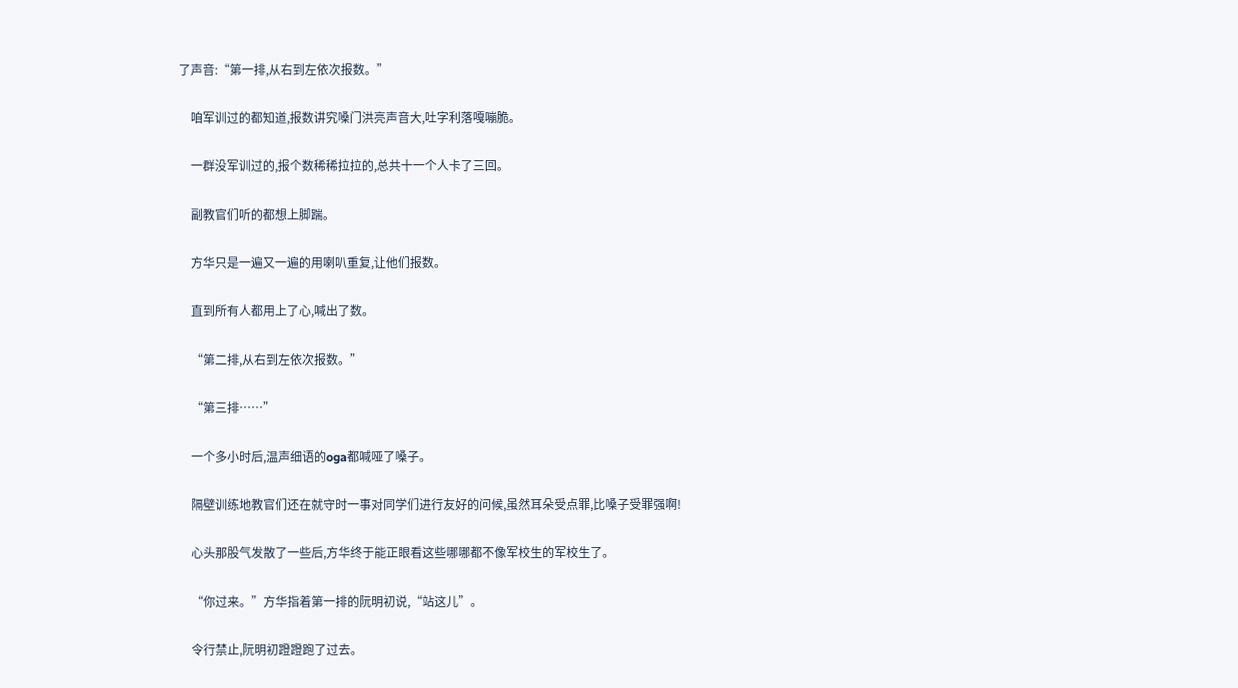了声音:“第一排,从右到左依次报数。”

    咱军训过的都知道,报数讲究嗓门洪亮声音大,吐字利落嘎嘣脆。

    一群没军训过的,报个数稀稀拉拉的,总共十一个人卡了三回。

    副教官们听的都想上脚踹。

    方华只是一遍又一遍的用喇叭重复,让他们报数。

    直到所有人都用上了心,喊出了数。

    “第二排,从右到左依次报数。”

    “第三排……”

    一个多小时后,温声细语的oga都喊哑了嗓子。

    隔壁训练地教官们还在就守时一事对同学们进行友好的问候,虽然耳朵受点罪,比嗓子受罪强啊!

    心头那股气发散了一些后,方华终于能正眼看这些哪哪都不像军校生的军校生了。

    “你过来。”方华指着第一排的阮明初说,“站这儿”。

    令行禁止,阮明初蹬蹬跑了过去。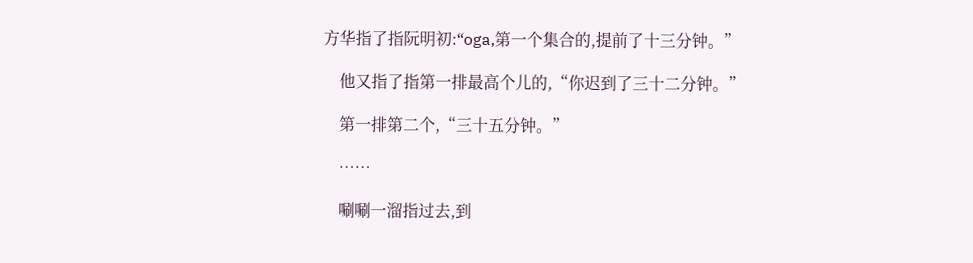方华指了指阮明初:“oga,第一个集合的,提前了十三分钟。”

    他又指了指第一排最高个儿的,“你迟到了三十二分钟。”

    第一排第二个,“三十五分钟。”

    ……

    唰唰一溜指过去,到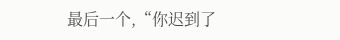最后一个,“你迟到了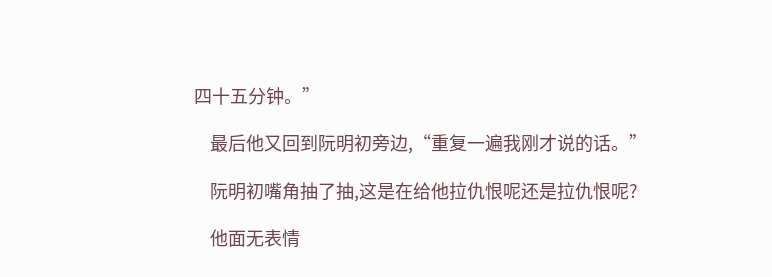四十五分钟。”

    最后他又回到阮明初旁边,“重复一遍我刚才说的话。”

    阮明初嘴角抽了抽,这是在给他拉仇恨呢还是拉仇恨呢?

    他面无表情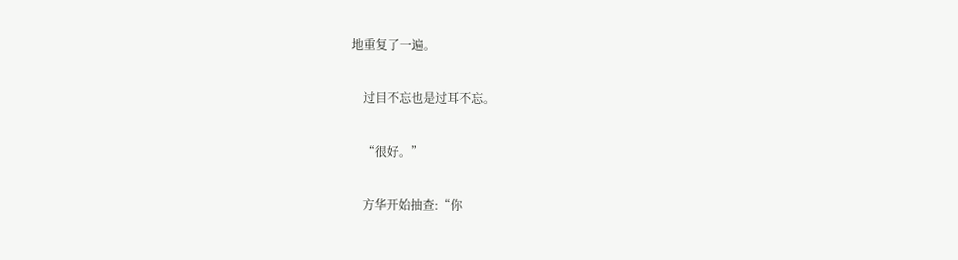地重复了一遍。

    过目不忘也是过耳不忘。

    “很好。”

    方华开始抽查:“你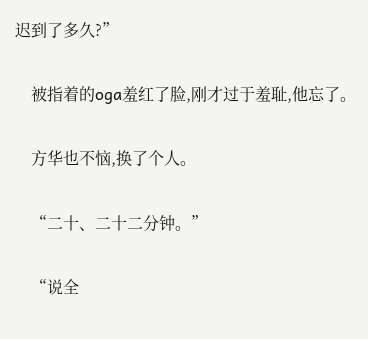迟到了多久?”

    被指着的oga羞红了脸,刚才过于羞耻,他忘了。

    方华也不恼,换了个人。

    “二十、二十二分钟。”

    “说全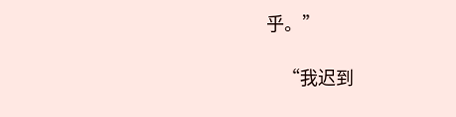乎。”

    “我迟到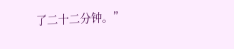了二十二分钟。”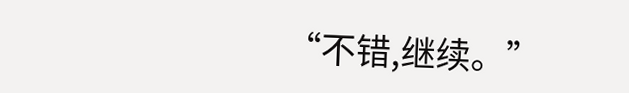“不错,继续。”